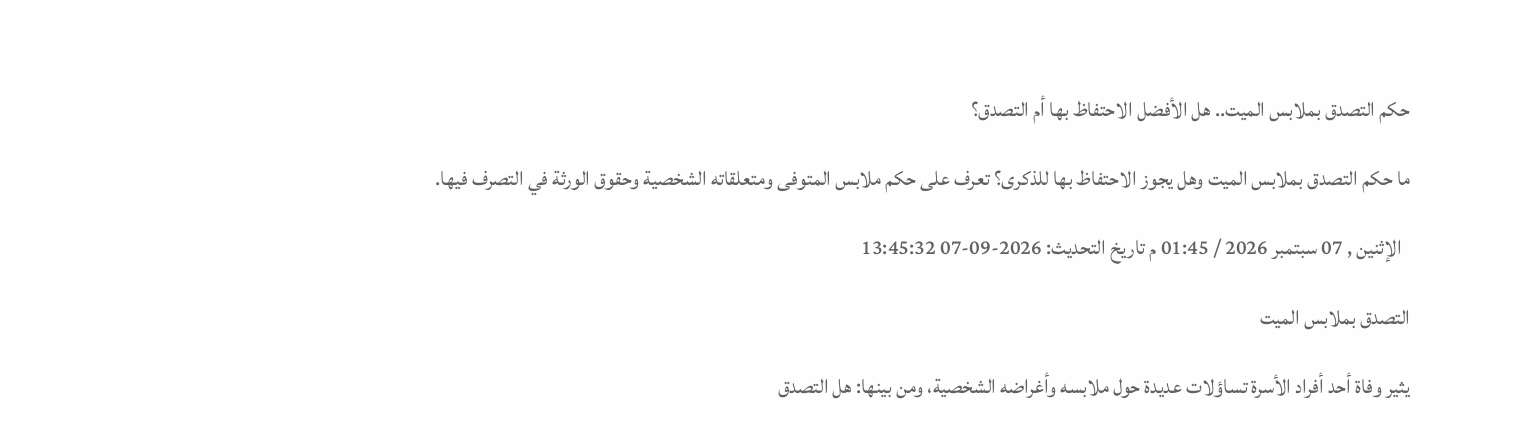حكم التصدق بملابس الميت.. هل الأفضل الاحتفاظ بها أم التصدق؟

ما حكم التصدق بملابس الميت وهل يجوز الاحتفاظ بها للذكرى؟ تعرف على حكم ملابس المتوفى ومتعلقاته الشخصية وحقوق الورثة في التصرف فيها.

  الإثنين , 07 سبتمبر 2026 / 01:45 م تاريخ التحديث: 2026-09-07 13:45:32

التصدق بملابس الميت

يثير وفاة أحد أفراد الأسرة تساؤلات عديدة حول ملابسه وأغراضه الشخصية، ومن بينها: هل التصدق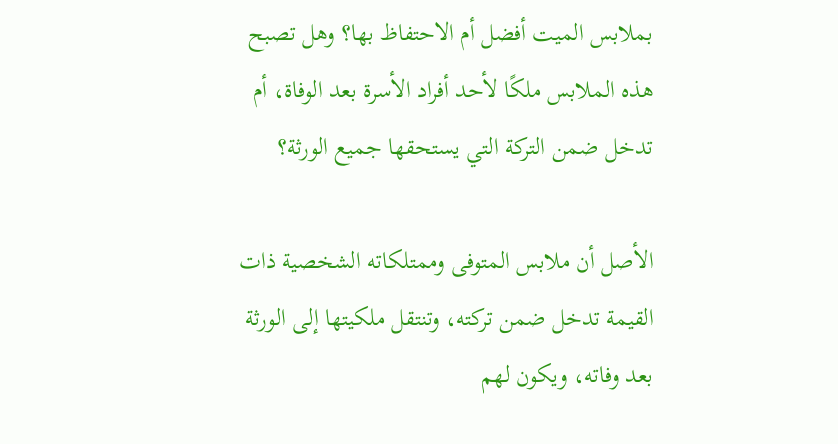بملابس الميت أفضل أم الاحتفاظ بها؟ وهل تصبح هذه الملابس ملكًا لأحد أفراد الأسرة بعد الوفاة، أم تدخل ضمن التركة التي يستحقها جميع الورثة؟

الأصل أن ملابس المتوفى وممتلكاته الشخصية ذات القيمة تدخل ضمن تركته، وتنتقل ملكيتها إلى الورثة بعد وفاته، ويكون لهم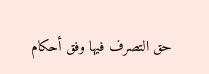حق التصرف فيها وفق أحكام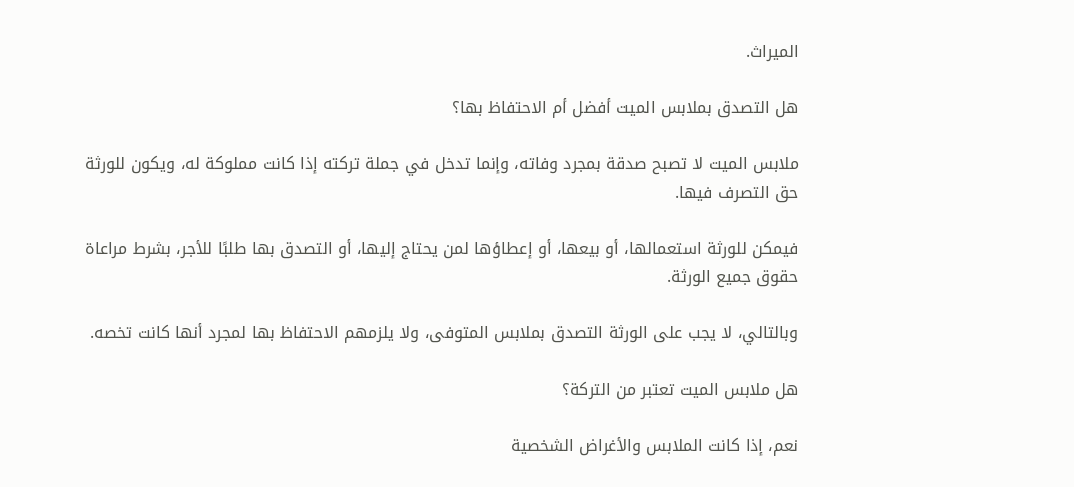الميراث.

هل التصدق بملابس الميت أفضل أم الاحتفاظ بها؟

ملابس الميت لا تصبح صدقة بمجرد وفاته، وإنما تدخل في جملة تركته إذا كانت مملوكة له، ويكون للورثة حق التصرف فيها.

فيمكن للورثة استعمالها، أو بيعها، أو إعطاؤها لمن يحتاج إليها، أو التصدق بها طلبًا للأجر، بشرط مراعاة حقوق جميع الورثة.

وبالتالي، لا يجب على الورثة التصدق بملابس المتوفى، ولا يلزمهم الاحتفاظ بها لمجرد أنها كانت تخصه.

هل ملابس الميت تعتبر من التركة؟

نعم، إذا كانت الملابس والأغراض الشخصية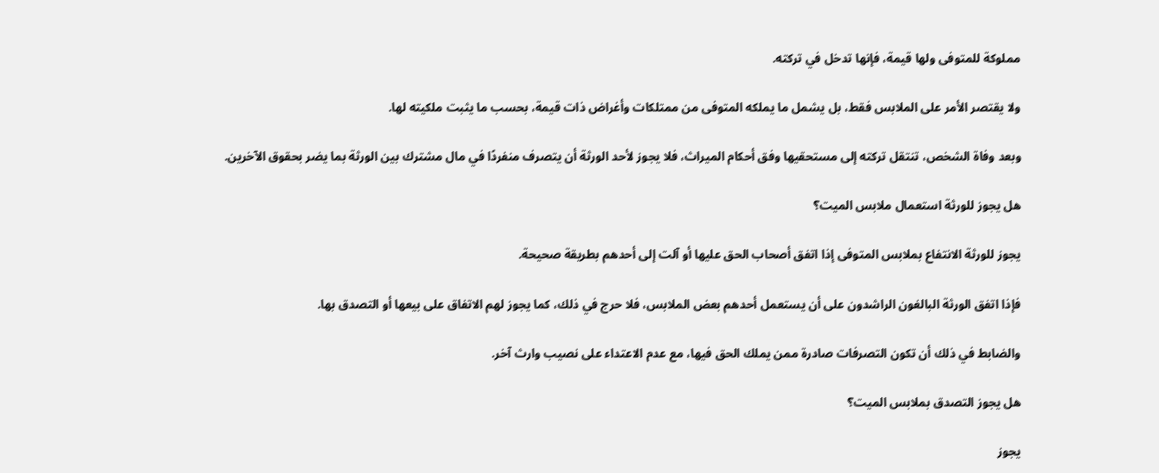مملوكة للمتوفى ولها قيمة، فإنها تدخل في تركته.

ولا يقتصر الأمر على الملابس فقط، بل يشمل ما يملكه المتوفى من ممتلكات وأغراض ذات قيمة، بحسب ما يثبت ملكيته لها.

وبعد وفاة الشخص، تنتقل تركته إلى مستحقيها وفق أحكام الميراث، فلا يجوز لأحد الورثة أن يتصرف منفردًا في مال مشترك بين الورثة بما يضر بحقوق الآخرين.

هل يجوز للورثة استعمال ملابس الميت؟

يجوز للورثة الانتفاع بملابس المتوفى إذا اتفق أصحاب الحق عليها أو آلت إلى أحدهم بطريقة صحيحة.

فإذا اتفق الورثة البالغون الراشدون على أن يستعمل أحدهم بعض الملابس، فلا حرج في ذلك، كما يجوز لهم الاتفاق على بيعها أو التصدق بها.

والضابط في ذلك أن تكون التصرفات صادرة ممن يملك الحق فيها، مع عدم الاعتداء على نصيب وارث آخر.

هل يجوز التصدق بملابس الميت؟

يجوز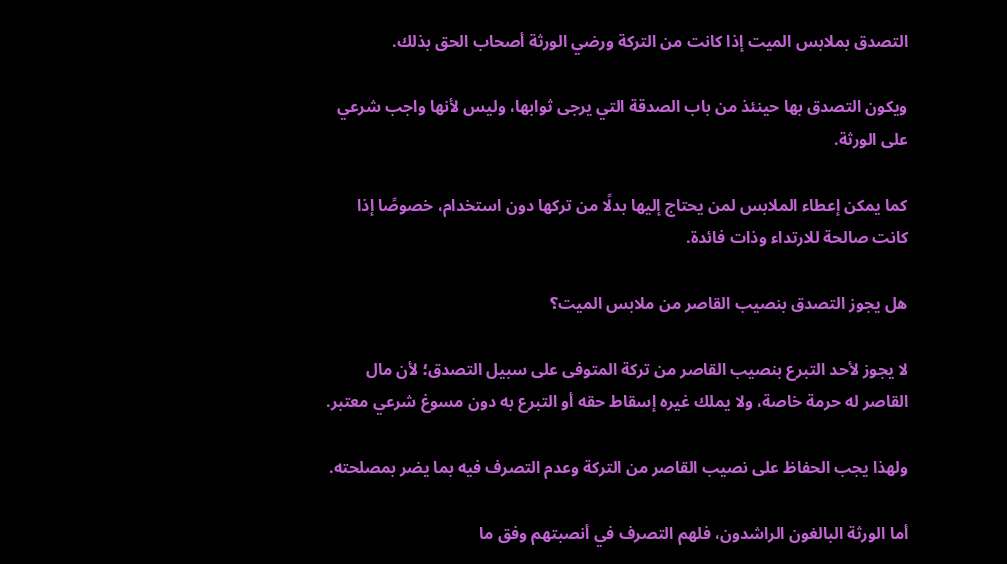التصدق بملابس الميت إذا كانت من التركة ورضي الورثة أصحاب الحق بذلك.

ويكون التصدق بها حينئذ من باب الصدقة التي يرجى ثوابها، وليس لأنها واجب شرعي على الورثة.

كما يمكن إعطاء الملابس لمن يحتاج إليها بدلًا من تركها دون استخدام، خصوصًا إذا كانت صالحة للارتداء وذات فائدة.

هل يجوز التصدق بنصيب القاصر من ملابس الميت؟

لا يجوز لأحد التبرع بنصيب القاصر من تركة المتوفى على سبيل التصدق؛ لأن مال القاصر له حرمة خاصة، ولا يملك غيره إسقاط حقه أو التبرع به دون مسوغ شرعي معتبر.

ولهذا يجب الحفاظ على نصيب القاصر من التركة وعدم التصرف فيه بما يضر بمصلحته.

أما الورثة البالغون الراشدون، فلهم التصرف في أنصبتهم وفق ما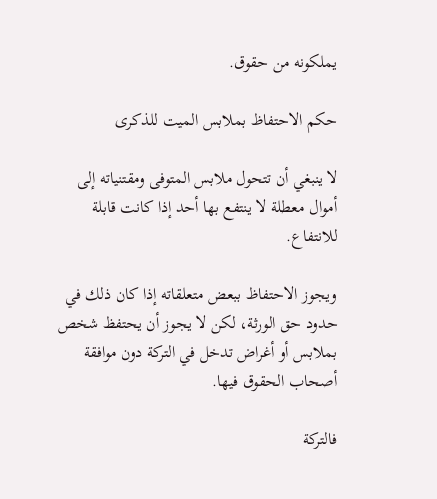يملكونه من حقوق.

حكم الاحتفاظ بملابس الميت للذكرى

لا ينبغي أن تتحول ملابس المتوفى ومقتنياته إلى أموال معطلة لا ينتفع بها أحد إذا كانت قابلة للانتفاع.

ويجوز الاحتفاظ ببعض متعلقاته إذا كان ذلك في حدود حق الورثة، لكن لا يجوز أن يحتفظ شخص بملابس أو أغراض تدخل في التركة دون موافقة أصحاب الحقوق فيها.

فالتركة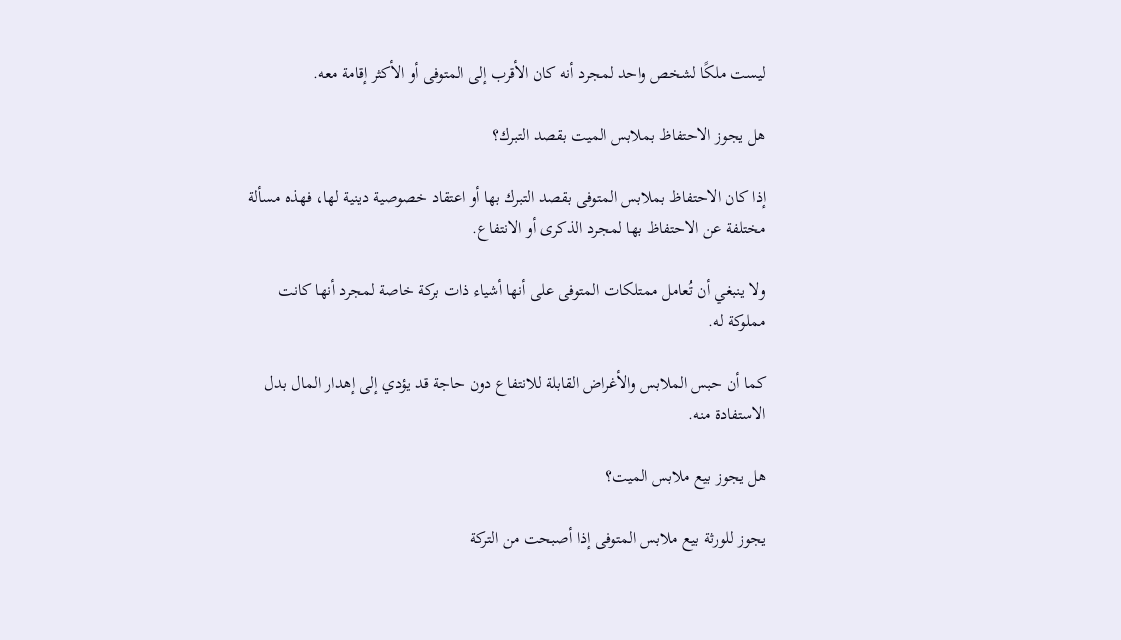ليست ملكًا لشخص واحد لمجرد أنه كان الأقرب إلى المتوفى أو الأكثر إقامة معه.

هل يجوز الاحتفاظ بملابس الميت بقصد التبرك؟

إذا كان الاحتفاظ بملابس المتوفى بقصد التبرك بها أو اعتقاد خصوصية دينية لها، فهذه مسألة مختلفة عن الاحتفاظ بها لمجرد الذكرى أو الانتفاع.

ولا ينبغي أن تُعامل ممتلكات المتوفى على أنها أشياء ذات بركة خاصة لمجرد أنها كانت مملوكة له.

كما أن حبس الملابس والأغراض القابلة للانتفاع دون حاجة قد يؤدي إلى إهدار المال بدل الاستفادة منه.

هل يجوز بيع ملابس الميت؟

يجوز للورثة بيع ملابس المتوفى إذا أصبحت من التركة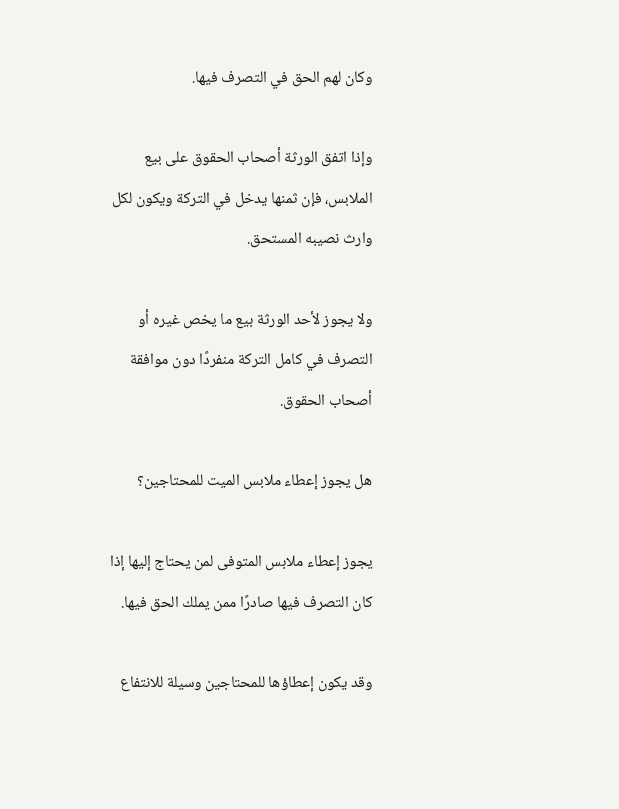وكان لهم الحق في التصرف فيها.

وإذا اتفق الورثة أصحاب الحقوق على بيع الملابس، فإن ثمنها يدخل في التركة ويكون لكل وارث نصيبه المستحق.

ولا يجوز لأحد الورثة بيع ما يخص غيره أو التصرف في كامل التركة منفردًا دون موافقة أصحاب الحقوق.

هل يجوز إعطاء ملابس الميت للمحتاجين؟

يجوز إعطاء ملابس المتوفى لمن يحتاج إليها إذا كان التصرف فيها صادرًا ممن يملك الحق فيها.

وقد يكون إعطاؤها للمحتاجين وسيلة للانتفاع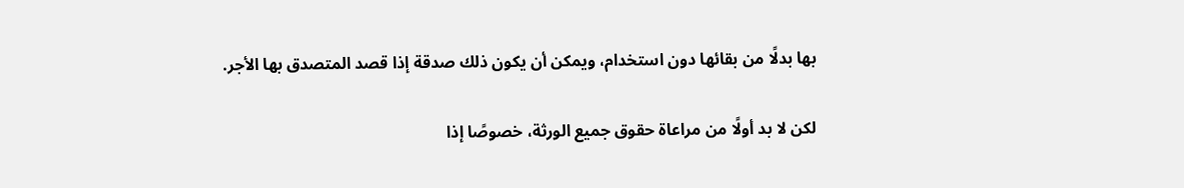بها بدلًا من بقائها دون استخدام، ويمكن أن يكون ذلك صدقة إذا قصد المتصدق بها الأجر.

لكن لا بد أولًا من مراعاة حقوق جميع الورثة، خصوصًا إذا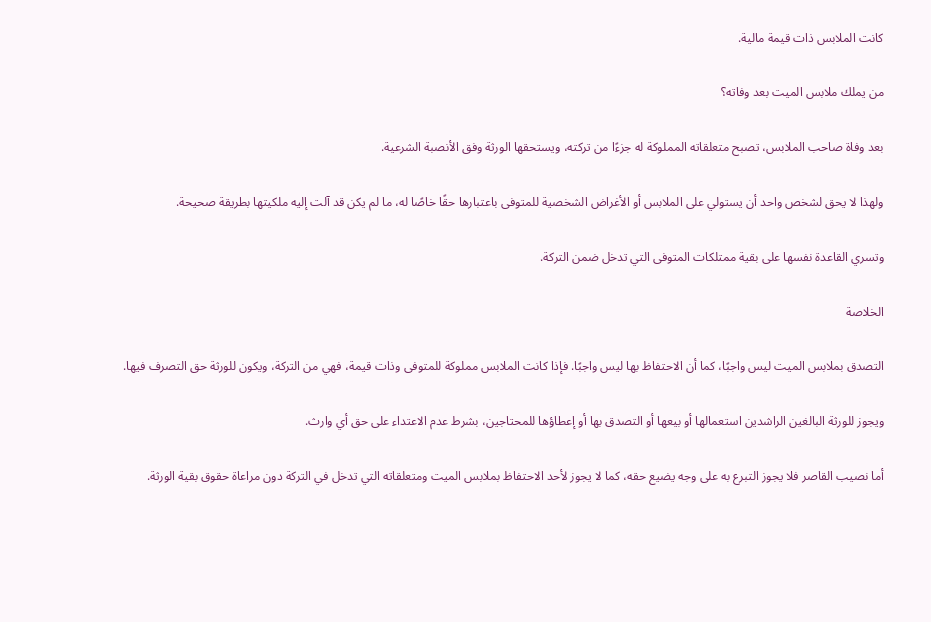كانت الملابس ذات قيمة مالية.

من يملك ملابس الميت بعد وفاته؟

بعد وفاة صاحب الملابس، تصبح متعلقاته المملوكة له جزءًا من تركته، ويستحقها الورثة وفق الأنصبة الشرعية.

ولهذا لا يحق لشخص واحد أن يستولي على الملابس أو الأغراض الشخصية للمتوفى باعتبارها حقًا خاصًا له، ما لم يكن قد آلت إليه ملكيتها بطريقة صحيحة.

وتسري القاعدة نفسها على بقية ممتلكات المتوفى التي تدخل ضمن التركة.

الخلاصة

التصدق بملابس الميت ليس واجبًا، كما أن الاحتفاظ بها ليس واجبًا. فإذا كانت الملابس مملوكة للمتوفى وذات قيمة، فهي من التركة، ويكون للورثة حق التصرف فيها.

ويجوز للورثة البالغين الراشدين استعمالها أو بيعها أو التصدق بها أو إعطاؤها للمحتاجين، بشرط عدم الاعتداء على حق أي وارث.

أما نصيب القاصر فلا يجوز التبرع به على وجه يضيع حقه، كما لا يجوز لأحد الاحتفاظ بملابس الميت ومتعلقاته التي تدخل في التركة دون مراعاة حقوق بقية الورثة.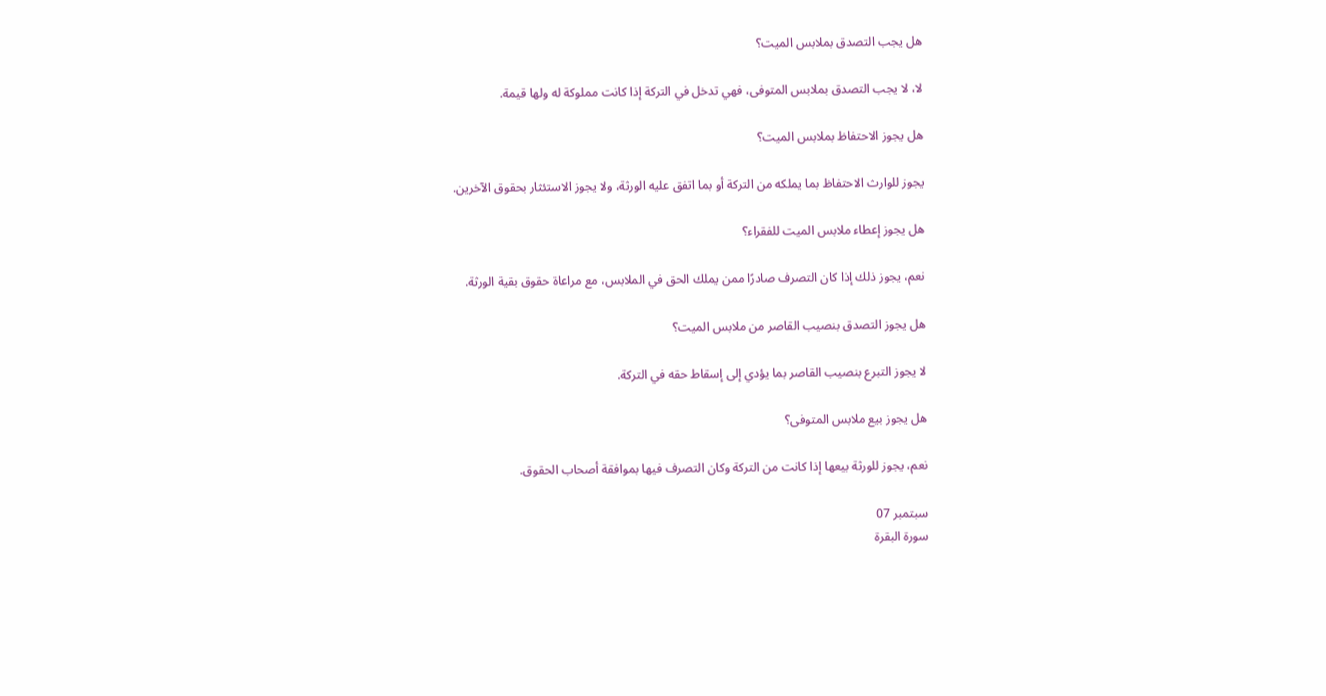هل يجب التصدق بملابس الميت؟

لا، لا يجب التصدق بملابس المتوفى، فهي تدخل في التركة إذا كانت مملوكة له ولها قيمة.

هل يجوز الاحتفاظ بملابس الميت؟

يجوز للوارث الاحتفاظ بما يملكه من التركة أو بما اتفق عليه الورثة، ولا يجوز الاستئثار بحقوق الآخرين.

هل يجوز إعطاء ملابس الميت للفقراء؟

نعم، يجوز ذلك إذا كان التصرف صادرًا ممن يملك الحق في الملابس، مع مراعاة حقوق بقية الورثة.

هل يجوز التصدق بنصيب القاصر من ملابس الميت؟

لا يجوز التبرع بنصيب القاصر بما يؤدي إلى إسقاط حقه في التركة.

هل يجوز بيع ملابس المتوفى؟

نعم، يجوز للورثة بيعها إذا كانت من التركة وكان التصرف فيها بموافقة أصحاب الحقوق.

سبتمبر 07
سورة البقرة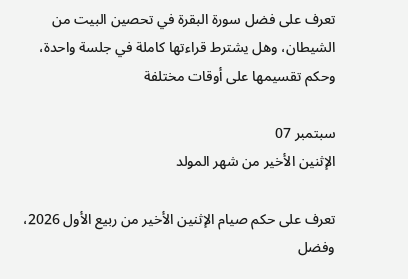تعرف على فضل سورة البقرة في تحصين البيت من الشيطان، وهل يشترط قراءتها كاملة في جلسة واحدة، وحكم تقسيمها على أوقات مختلفة

سبتمبر 07
الإثنين الأخير من شهر المولد

تعرف على حكم صيام الإثنين الأخير من ربيع الأول 2026، وفضل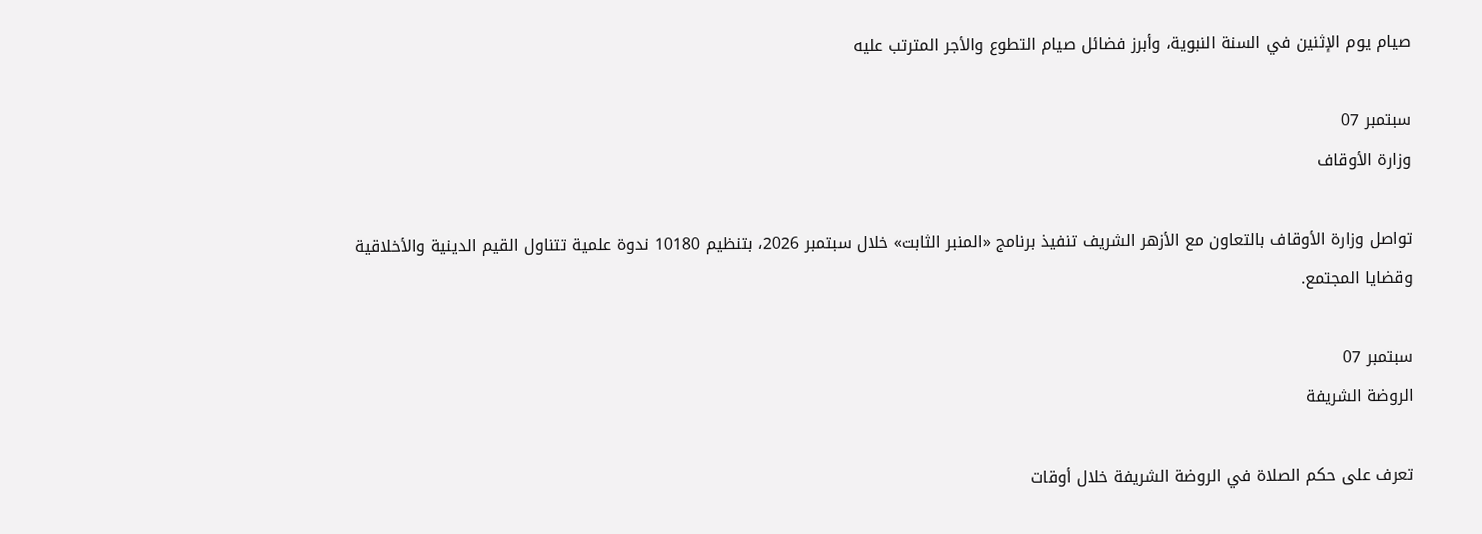صيام يوم الإثنين في السنة النبوية، وأبرز فضائل صيام التطوع والأجر المترتب عليه

سبتمبر 07
وزارة الأوقاف

تواصل وزارة الأوقاف بالتعاون مع الأزهر الشريف تنفيذ برنامج «المنبر الثابت» خلال سبتمبر 2026، بتنظيم 10180 ندوة علمية تتناول القيم الدينية والأخلاقية وقضايا المجتمع.

سبتمبر 07
الروضة الشريفة

تعرف على حكم الصلاة في الروضة الشريفة خلال أوقات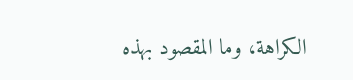الكراهة، وما المقصود بهذه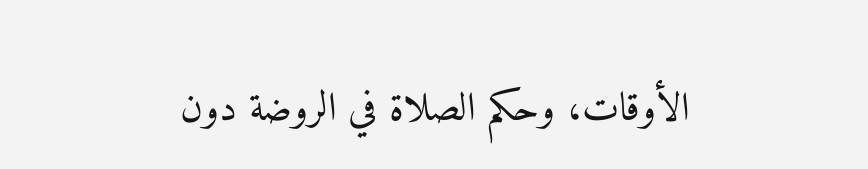الأوقات، وحكم الصلاة في الروضة دون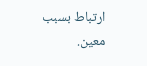ارتباط بسبب معين.